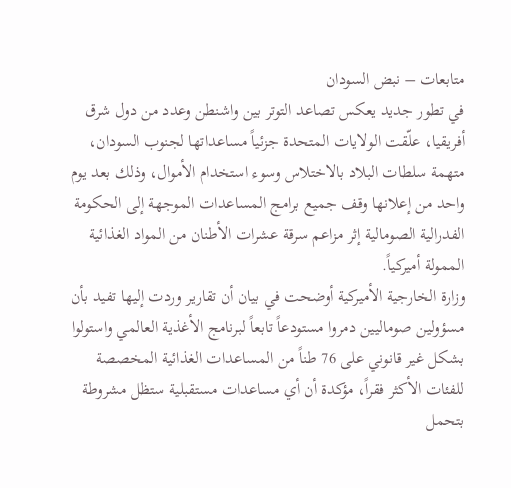متابعات – نبض السودان
في تطور جديد يعكس تصاعد التوتر بين واشنطن وعدد من دول شرق أفريقيا، علّقت الولايات المتحدة جزئياً مساعداتها لجنوب السودان، متهمة سلطات البلاد بالاختلاس وسوء استخدام الأموال، وذلك بعد يوم واحد من إعلانها وقف جميع برامج المساعدات الموجهة إلى الحكومة الفدرالية الصومالية إثر مزاعم سرقة عشرات الأطنان من المواد الغذائية الممولة أميركياً.
وزارة الخارجية الأميركية أوضحت في بيان أن تقارير وردت إليها تفيد بأن مسؤولين صوماليين دمروا مستودعاً تابعاً لبرنامج الأغذية العالمي واستولوا بشكل غير قانوني على 76 طناً من المساعدات الغذائية المخصصة للفئات الأكثر فقراً، مؤكدة أن أي مساعدات مستقبلية ستظل مشروطة بتحمل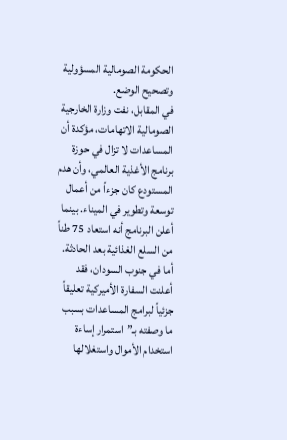الحكومة الصومالية المسؤولية وتصحيح الوضع.
في المقابل، نفت وزارة الخارجية الصومالية الاتهامات، مؤكدة أن المساعدات لا تزال في حوزة برنامج الأغذية العالمي، وأن هدم المستودع كان جزءاً من أعمال توسعة وتطوير في الميناء. بينما أعلن البرنامج أنه استعاد 75 طناً من السلع الغذائية بعد الحادثة.
أما في جنوب السودان، فقد أعلنت السفارة الأميركية تعليقاً جزئياً لبرامج المساعدات بسبب ما وصفته بـ”استمرار إساءة استخدام الأموال واستغلالها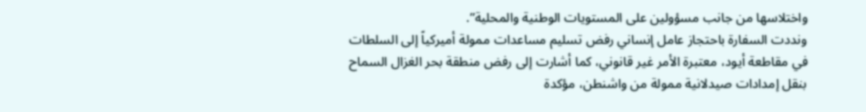واختلاسها من جانب مسؤولين على المستويات الوطنية والمحلية”.
ونددت السفارة باحتجاز عامل إنساني رفض تسليم مساعدات ممولة أميركياً إلى السلطات في مقاطعة أيود، معتبرة الأمر غير قانوني، كما أشارت إلى رفض منطقة بحر الغزال السماح بنقل إمدادات صيدلانية ممولة من واشنطن، مؤكدة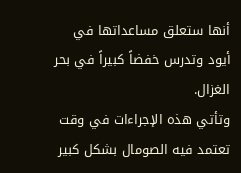أنها ستعلق مساعداتها في أيود وتدرس خفضاً كبيراً في بحر الغزال.
وتأتي هذه الإجراءات في وقت تعتمد فيه الصومال بشكل كبير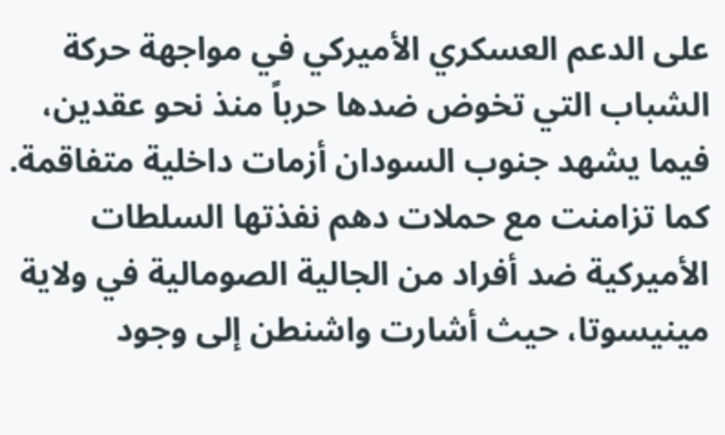على الدعم العسكري الأميركي في مواجهة حركة الشباب التي تخوض ضدها حرباً منذ نحو عقدين، فيما يشهد جنوب السودان أزمات داخلية متفاقمة. كما تزامنت مع حملات دهم نفذتها السلطات الأميركية ضد أفراد من الجالية الصومالية في ولاية مينيسوتا، حيث أشارت واشنطن إلى وجود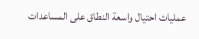عمليات احتيال واسعة النطاق على المساعدات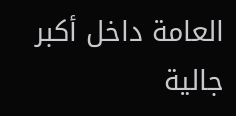العامة داخل أكبر جالية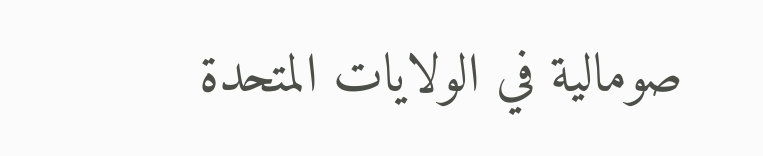صومالية في الولايات المتحدة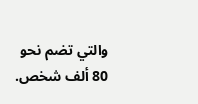والتي تضم نحو 80 ألف شخص.